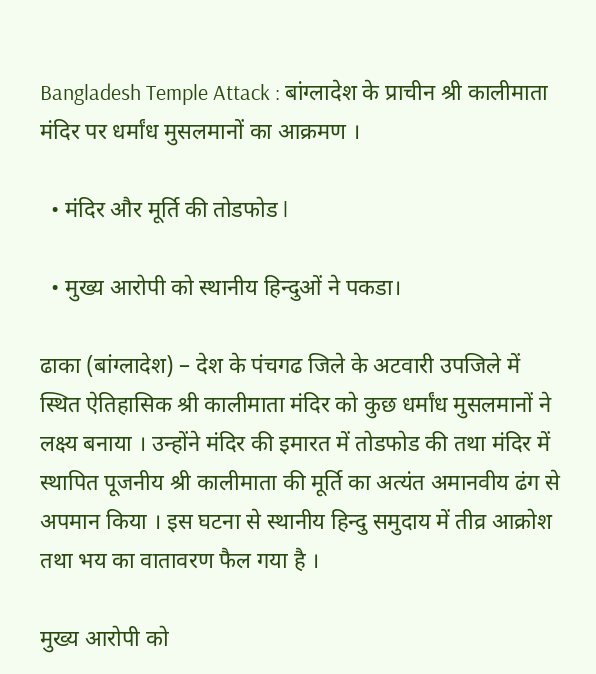Bangladesh Temple Attack : बांग्लादेश के प्राचीन श्री कालीमाता मंदिर पर धर्मांध मुसलमानों का आक्रमण ।

  • मंदिर और मूर्ति की तोडफोड l

  • मुख्य आरोपी को स्थानीय हिन्दुओं ने पकडा।

ढाका (बांग्लादेश) – देश के पंचगढ जिले के अटवारी उपजिले में स्थित ऐतिहासिक श्री कालीमाता मंदिर को कुछ धर्मांध मुसलमानों ने लक्ष्य बनाया । उन्होंने मंदिर की इमारत में तोडफोड की तथा मंदिर में स्थापित पूजनीय श्री कालीमाता की मूर्ति का अत्यंत अमानवीय ढंग से अपमान किया । इस घटना से स्थानीय हिन्दु समुदाय में तीव्र आक्रोश तथा भय का वातावरण फैल गया है ।

मुख्य आरोपी को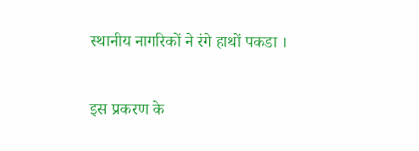स्थानीय नागरिकों ने रंगे हाथों पकडा ।

इस प्रकरण के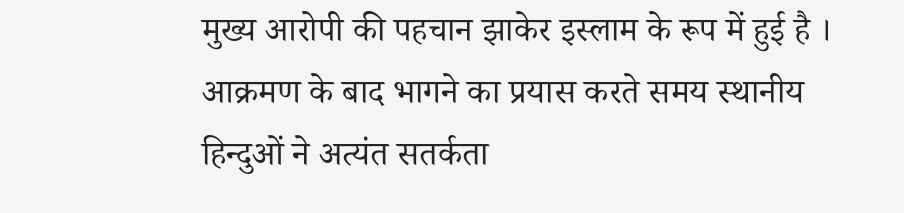मुख्य आरोपी की पहचान झाकेर इस्लाम के रूप में हुई है । आक्रमण के बाद भागने का प्रयास करते समय स्थानीय हिन्दुओं ने अत्यंत सतर्कता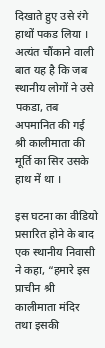दिखाते हुए उसे रंगे हाथों पकड लिया । अत्यंत चौंकाने वाली बात यह है कि जब स्थानीय लोगों ने उसे पकडा, तब अपमानित की गई श्री कालीमाता की मूर्ति का सिर उसके हाथ में था ।

इस घटना का वीडियो प्रसारित होने के बाद एक स्थानीय निवासी ने कहा, “हमारे इस प्राचीन श्री कालीमाता मंदिर तथा इसकी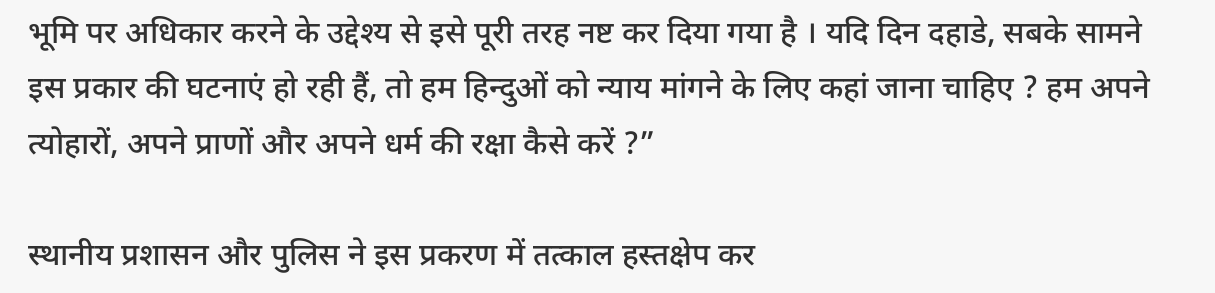भूमि पर अधिकार करने के उद्देश्य से इसे पूरी तरह नष्ट कर दिया गया है । यदि दिन दहाडे, सबके सामने इस प्रकार की घटनाएं हो रही हैं, तो हम हिन्दुओं को न्याय मांगने के लिए कहां जाना चाहिए ? हम अपने त्योहारों, अपने प्राणों और अपने धर्म की रक्षा कैसे करें ?”

स्थानीय प्रशासन और पुलिस ने इस प्रकरण में तत्काल हस्तक्षेप कर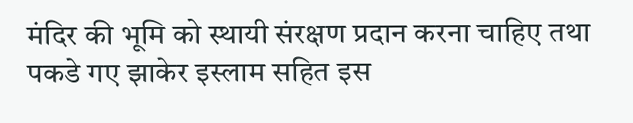मंदिर की भूमि को स्थायी संरक्षण प्रदान करना चाहिए तथा पकडे गए झाकेर इस्लाम सहित इस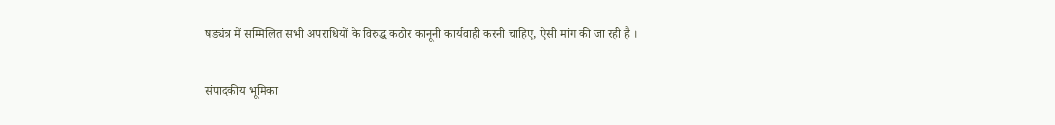षड्यंत्र में सम्मिलित सभी अपराधियों के विरुद्ध कठोर कानूनी कार्यवाही करनी चाहिए, ऐसी मांग की जा रही है ।

संपादकीय भूमिका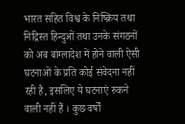भारत सहित विश्व के निष्क्रिय तथा निद्रिस्त हिन्दुओं तथा उनके संगठनों को अब बांग्लादेश में होने वाली ऐसी घटनाओं के प्रति कोई संवेदना नहीं रही है, इसलिए ये घटनाएं रुकने वाली नहीं हैं । कुछ वर्षों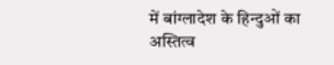में बांग्लादेश के हिन्दुओं का अस्तित्व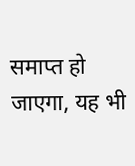समाप्त हो जाएगा, यह भी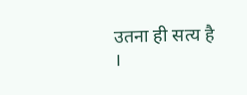उतना ही सत्य है ।